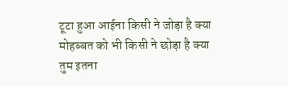टूटा हुआ आईना किसी ने जोड़ा है क्या
मोहब्बत को भी किसी ने छोड़ा है क्या
तुम इतना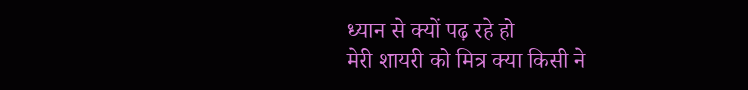ध्यान से क्यों पढ़ रहे हो
मेरी शायरी को मित्र क्या किसी ने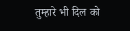तुम्हारे भी दिल को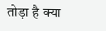तोड़ा है क्या